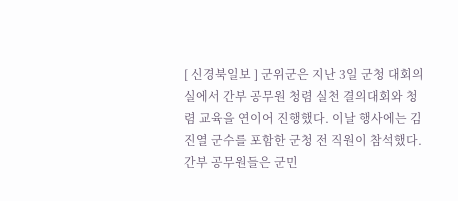[ 신경북일보 ] 군위군은 지난 3일 군청 대회의실에서 간부 공무원 청렴 실천 결의대회와 청렴 교육을 연이어 진행했다. 이날 행사에는 김진열 군수를 포함한 군청 전 직원이 참석했다. 간부 공무원들은 군민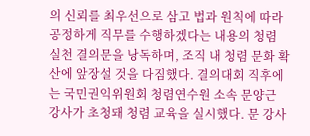의 신뢰를 최우선으로 삼고 법과 원칙에 따라 공정하게 직무를 수행하겠다는 내용의 청렴 실천 결의문을 낭독하며, 조직 내 청렴 문화 확산에 앞장설 것을 다짐했다. 결의대회 직후에는 국민권익위원회 청렴연수원 소속 문양근 강사가 초청돼 청렴 교육을 실시했다. 문 강사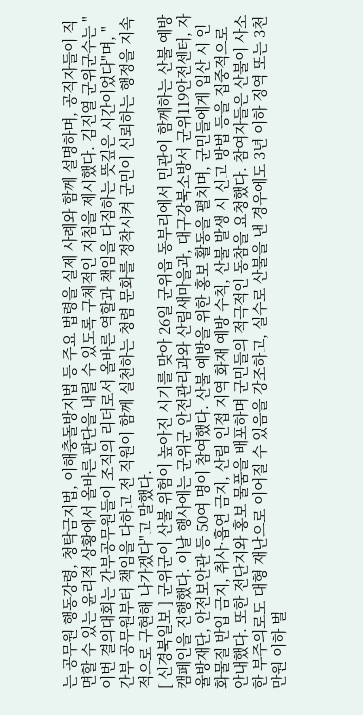는 공무원 행동강령, 청탁금지법, 이해충돌방지법 등 주요 법령을 실제 사례와 함께 설명하며, 공직자들이 직면할 수 있는 윤리적 상황에서 올바른 판단을 내릴 수 있도록 구체적인 지침을 제시했다. 김진열 군위군수는 "이번 결의대회는 간부공무원들이 조직의 리더로서 올바른 역할과 책임을 다짐하는 뜻깊은 시간이었다"며, "간부 공무원부터 책임을 다하고 전 직원이 함께 실천하는 청렴 문화를 정착시켜 군민이 신뢰하는 행정을 지속적으로 구현해 나가겠다"고 말했다.
[ 신경북일보 ] 군위군이 산불 위험이 높아진 시기를 맞아 26일 군위읍 동부리에서 민관이 함께하는 산불 예방 캠페인을 진행했다. 이날 행사에는 군위군 안전관리과와 산림새마을과, 대구강북소방서 군위119안전센터, 자율방재단, 안전보안관 등 50여 명이 참여했다. 산불 예방을 위한 홍보 활동을 펼치며, 군민들에게 입산 시 인화물질 반입 금지, 취사·흡연 금지, 산림 인접 지역 화재 예방 수칙, 산불 발생 시 신고 방법 등을 집중적으로 안내했다. 또한 전단지와 홍보 물품을 배포하며 군민들의 적극적인 동참을 요청했다. 참여자들은 산불이 사소한 부주의로도 대형 재난으로 이어질 수 있음을 강조하고, 실수로 산불을 낸 경우에도 3년 이하 징역 또는 3천만원 이하 벌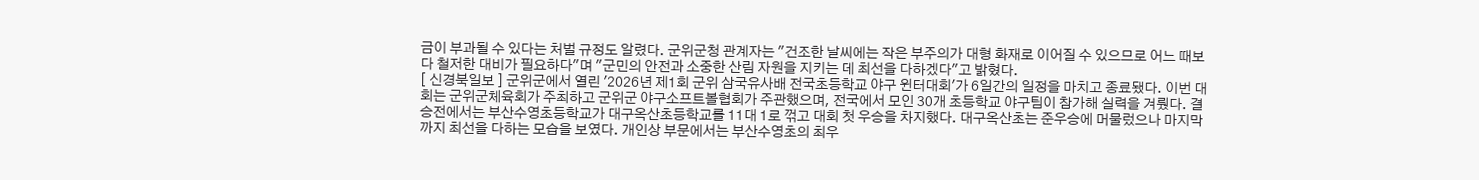금이 부과될 수 있다는 처벌 규정도 알렸다. 군위군청 관계자는 "건조한 날씨에는 작은 부주의가 대형 화재로 이어질 수 있으므로 어느 때보다 철저한 대비가 필요하다"며 "군민의 안전과 소중한 산림 자원을 지키는 데 최선을 다하겠다"고 밝혔다.
[ 신경북일보 ] 군위군에서 열린 '2026년 제1회 군위 삼국유사배 전국초등학교 야구 윈터대회'가 6일간의 일정을 마치고 종료됐다. 이번 대회는 군위군체육회가 주최하고 군위군 야구소프트볼협회가 주관했으며, 전국에서 모인 30개 초등학교 야구팀이 참가해 실력을 겨뤘다. 결승전에서는 부산수영초등학교가 대구옥산초등학교를 11대 1로 꺾고 대회 첫 우승을 차지했다. 대구옥산초는 준우승에 머물렀으나 마지막까지 최선을 다하는 모습을 보였다. 개인상 부문에서는 부산수영초의 최우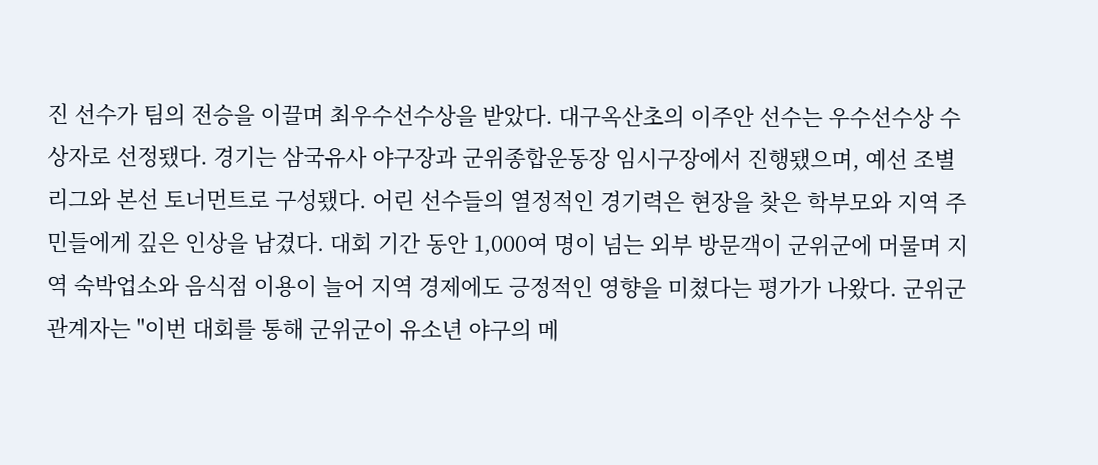진 선수가 팀의 전승을 이끌며 최우수선수상을 받았다. 대구옥산초의 이주안 선수는 우수선수상 수상자로 선정됐다. 경기는 삼국유사 야구장과 군위종합운동장 임시구장에서 진행됐으며, 예선 조별리그와 본선 토너먼트로 구성됐다. 어린 선수들의 열정적인 경기력은 현장을 찾은 학부모와 지역 주민들에게 깊은 인상을 남겼다. 대회 기간 동안 1,000여 명이 넘는 외부 방문객이 군위군에 머물며 지역 숙박업소와 음식점 이용이 늘어 지역 경제에도 긍정적인 영향을 미쳤다는 평가가 나왔다. 군위군 관계자는 "이번 대회를 통해 군위군이 유소년 야구의 메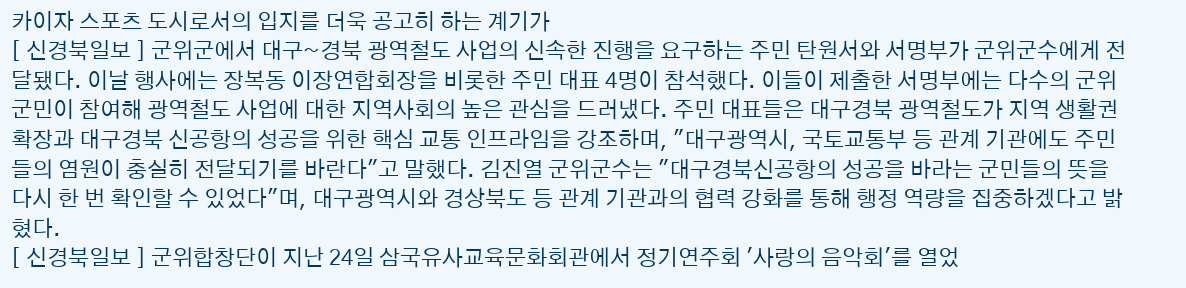카이자 스포츠 도시로서의 입지를 더욱 공고히 하는 계기가
[ 신경북일보 ] 군위군에서 대구~경북 광역철도 사업의 신속한 진행을 요구하는 주민 탄원서와 서명부가 군위군수에게 전달됐다. 이날 행사에는 장복동 이장연합회장을 비롯한 주민 대표 4명이 참석했다. 이들이 제출한 서명부에는 다수의 군위군민이 참여해 광역철도 사업에 대한 지역사회의 높은 관심을 드러냈다. 주민 대표들은 대구경북 광역철도가 지역 생활권 확장과 대구경북 신공항의 성공을 위한 핵심 교통 인프라임을 강조하며, "대구광역시, 국토교통부 등 관계 기관에도 주민들의 염원이 충실히 전달되기를 바란다"고 말했다. 김진열 군위군수는 "대구경북신공항의 성공을 바라는 군민들의 뜻을 다시 한 번 확인할 수 있었다"며, 대구광역시와 경상북도 등 관계 기관과의 협력 강화를 통해 행정 역량을 집중하겠다고 밝혔다.
[ 신경북일보 ] 군위합창단이 지난 24일 삼국유사교육문화회관에서 정기연주회 '사랑의 음악회'를 열었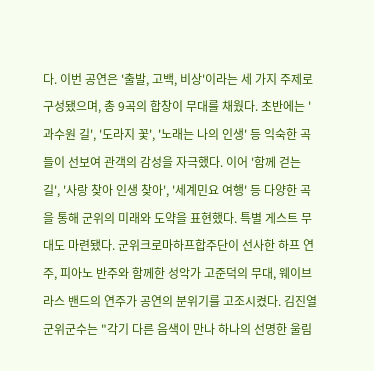다. 이번 공연은 '출발, 고백, 비상'이라는 세 가지 주제로 구성됐으며, 총 9곡의 합창이 무대를 채웠다. 초반에는 '과수원 길', '도라지 꽃', '노래는 나의 인생' 등 익숙한 곡들이 선보여 관객의 감성을 자극했다. 이어 '함께 걷는 길', '사랑 찾아 인생 찾아', '세계민요 여행' 등 다양한 곡을 통해 군위의 미래와 도약을 표현했다. 특별 게스트 무대도 마련됐다. 군위크로마하프합주단이 선사한 하프 연주, 피아노 반주와 함께한 성악가 고준덕의 무대, 웨이브라스 밴드의 연주가 공연의 분위기를 고조시켰다. 김진열 군위군수는 "각기 다른 음색이 만나 하나의 선명한 울림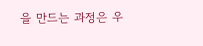을 만드는 과정은 우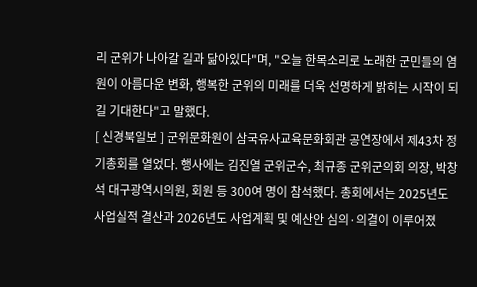리 군위가 나아갈 길과 닮아있다"며, "오늘 한목소리로 노래한 군민들의 염원이 아름다운 변화, 행복한 군위의 미래를 더욱 선명하게 밝히는 시작이 되길 기대한다"고 말했다.
[ 신경북일보 ] 군위문화원이 삼국유사교육문화회관 공연장에서 제43차 정기총회를 열었다. 행사에는 김진열 군위군수, 최규종 군위군의회 의장, 박창석 대구광역시의원, 회원 등 300여 명이 참석했다. 총회에서는 2025년도 사업실적 결산과 2026년도 사업계획 및 예산안 심의·의결이 이루어졌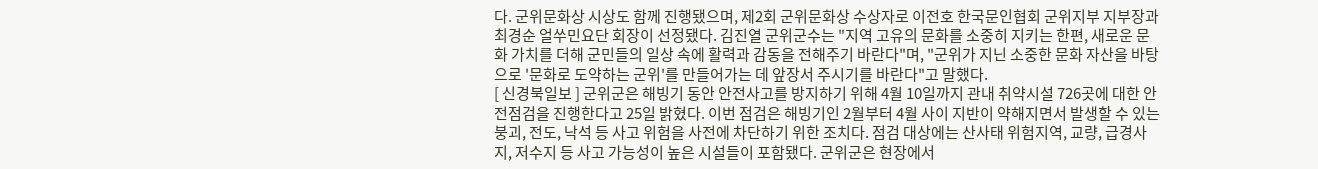다. 군위문화상 시상도 함께 진행됐으며, 제2회 군위문화상 수상자로 이전호 한국문인협회 군위지부 지부장과 최경순 얼쑤민요단 회장이 선정됐다. 김진열 군위군수는 "지역 고유의 문화를 소중히 지키는 한편, 새로운 문화 가치를 더해 군민들의 일상 속에 활력과 감동을 전해주기 바란다"며, "군위가 지닌 소중한 문화 자산을 바탕으로 '문화로 도약하는 군위'를 만들어가는 데 앞장서 주시기를 바란다"고 말했다.
[ 신경북일보 ] 군위군은 해빙기 동안 안전사고를 방지하기 위해 4월 10일까지 관내 취약시설 726곳에 대한 안전점검을 진행한다고 25일 밝혔다. 이번 점검은 해빙기인 2월부터 4월 사이 지반이 약해지면서 발생할 수 있는 붕괴, 전도, 낙석 등 사고 위험을 사전에 차단하기 위한 조치다. 점검 대상에는 산사태 위험지역, 교량, 급경사지, 저수지 등 사고 가능성이 높은 시설들이 포함됐다. 군위군은 현장에서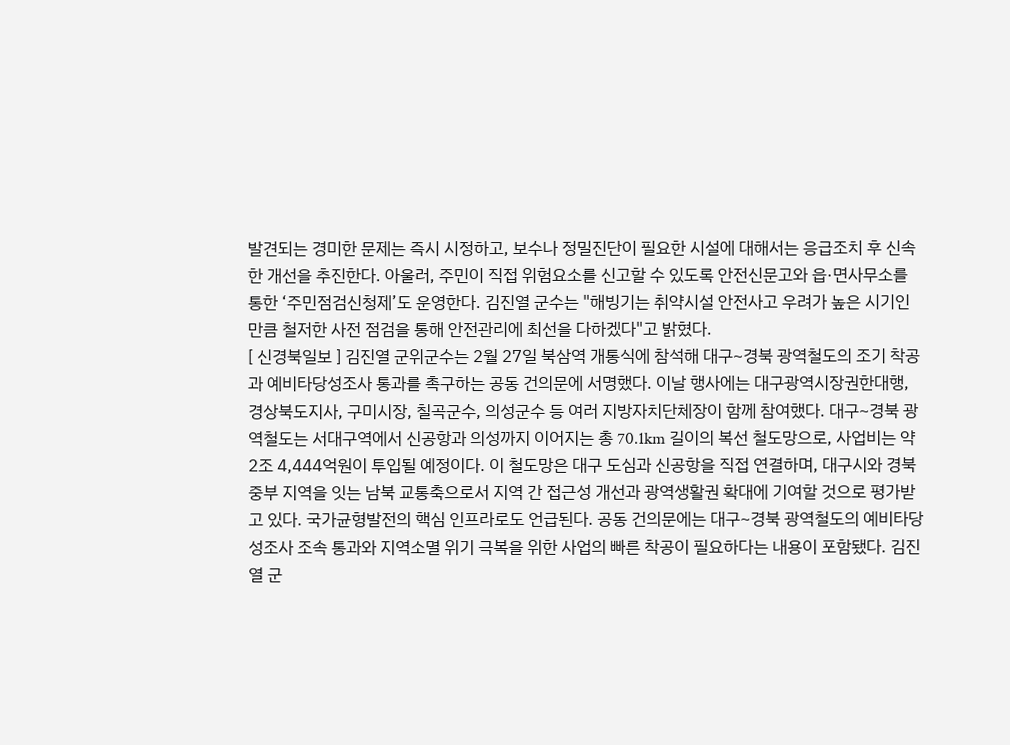발견되는 경미한 문제는 즉시 시정하고, 보수나 정밀진단이 필요한 시설에 대해서는 응급조치 후 신속한 개선을 추진한다. 아울러, 주민이 직접 위험요소를 신고할 수 있도록 안전신문고와 읍·면사무소를 통한 ‘주민점검신청제’도 운영한다. 김진열 군수는 "해빙기는 취약시설 안전사고 우려가 높은 시기인 만큼 철저한 사전 점검을 통해 안전관리에 최선을 다하겠다"고 밝혔다.
[ 신경북일보 ] 김진열 군위군수는 2월 27일 북삼역 개통식에 참석해 대구~경북 광역철도의 조기 착공과 예비타당성조사 통과를 촉구하는 공동 건의문에 서명했다. 이날 행사에는 대구광역시장권한대행, 경상북도지사, 구미시장, 칠곡군수, 의성군수 등 여러 지방자치단체장이 함께 참여했다. 대구~경북 광역철도는 서대구역에서 신공항과 의성까지 이어지는 총 70.1km 길이의 복선 철도망으로, 사업비는 약 2조 4,444억원이 투입될 예정이다. 이 철도망은 대구 도심과 신공항을 직접 연결하며, 대구시와 경북 중부 지역을 잇는 남북 교통축으로서 지역 간 접근성 개선과 광역생활권 확대에 기여할 것으로 평가받고 있다. 국가균형발전의 핵심 인프라로도 언급된다. 공동 건의문에는 대구~경북 광역철도의 예비타당성조사 조속 통과와 지역소멸 위기 극복을 위한 사업의 빠른 착공이 필요하다는 내용이 포함됐다. 김진열 군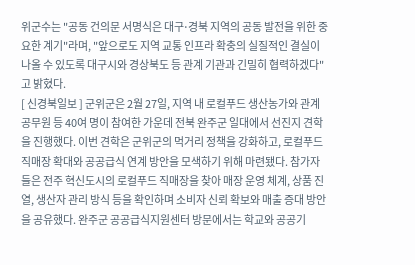위군수는 "공동 건의문 서명식은 대구∙경북 지역의 공동 발전을 위한 중요한 계기"라며, "앞으로도 지역 교통 인프라 확충의 실질적인 결실이 나올 수 있도록 대구시와 경상북도 등 관계 기관과 긴밀히 협력하겠다"고 밝혔다.
[ 신경북일보 ] 군위군은 2월 27일, 지역 내 로컬푸드 생산농가와 관계 공무원 등 40여 명이 참여한 가운데 전북 완주군 일대에서 선진지 견학을 진행했다. 이번 견학은 군위군의 먹거리 정책을 강화하고, 로컬푸드 직매장 확대와 공공급식 연계 방안을 모색하기 위해 마련됐다. 참가자들은 전주 혁신도시의 로컬푸드 직매장을 찾아 매장 운영 체계, 상품 진열, 생산자 관리 방식 등을 확인하며 소비자 신뢰 확보와 매출 증대 방안을 공유했다. 완주군 공공급식지원센터 방문에서는 학교와 공공기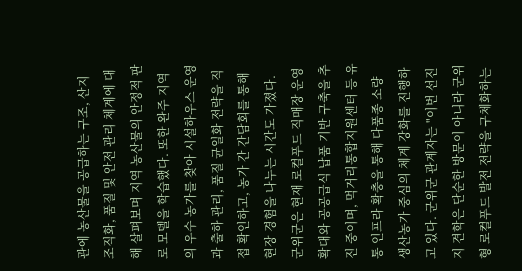관에 농산물을 공급하는 구조, 산지 조직화, 품질 및 안전 관리 체계에 대해 살펴보며 지역 농산물의 안정적 판로 모델을 학습했다. 또한 완주 지역의 우수 농가를 찾아 시설하우스 운영과 출하 관리, 품질 균일화 전략을 직접 확인하고, 농가 간 간담회를 통해 현장 경험을 나누는 시간도 가졌다. 군위군은 현재 로컬푸드 직매장 운영 확대와 공공급식 납품 기반 구축을 추진 중이며, 먹거리통합지원센터 등 유통 인프라 확충을 통해 다품종 소량 생산농가 중심의 체계 강화를 진행하고 있다. 군위군 관계자는 "이번 선진지 견학은 단순한 방문이 아니라 군위형 로컬푸드 발전 전략을 구체화하는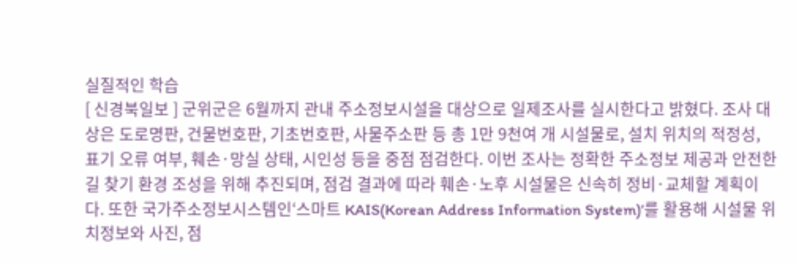실질적인 학습
[ 신경북일보 ] 군위군은 6월까지 관내 주소정보시설을 대상으로 일제조사를 실시한다고 밝혔다. 조사 대상은 도로명판, 건물번호판, 기초번호판, 사물주소판 등 총 1만 9천여 개 시설물로, 설치 위치의 적정성, 표기 오류 여부, 훼손·망실 상태, 시인성 등을 중점 점검한다. 이번 조사는 정확한 주소정보 제공과 안전한 길 찾기 환경 조성을 위해 추진되며, 점검 결과에 따라 훼손·노후 시설물은 신속히 정비·교체할 계획이다. 또한 국가주소정보시스템인‘스마트 KAIS(Korean Address Information System)’를 활용해 시설물 위치정보와 사진, 점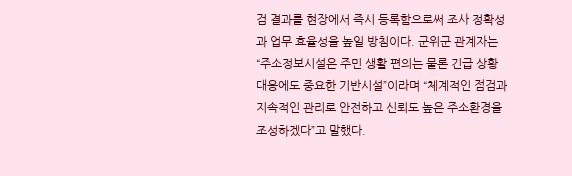검 결과를 현장에서 즉시 등록함으로써 조사 정확성과 업무 효율성을 높일 방침이다. 군위군 관계자는 “주소정보시설은 주민 생활 편의는 물론 긴급 상황 대응에도 중요한 기반시설”이라며 “체계적인 점검과 지속적인 관리로 안전하고 신뢰도 높은 주소환경을 조성하겠다”고 말했다.